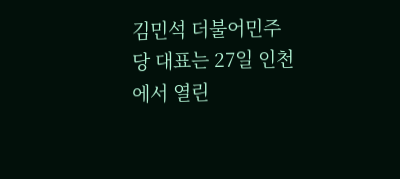김민석 더불어민주당 대표는 27일 인천에서 열린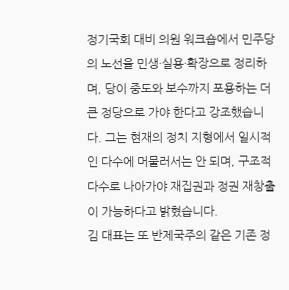정기국회 대비 의원 워크숍에서 민주당의 노선을 민생·실용·확장으로 정리하며, 당이 중도와 보수까지 포용하는 더 큰 정당으로 가야 한다고 강조했습니다. 그는 현재의 정치 지형에서 일시적인 다수에 머물러서는 안 되며, 구조적 다수로 나아가야 재집권과 정권 재창출이 가능하다고 밝혔습니다.
김 대표는 또 반제국주의 같은 기존 정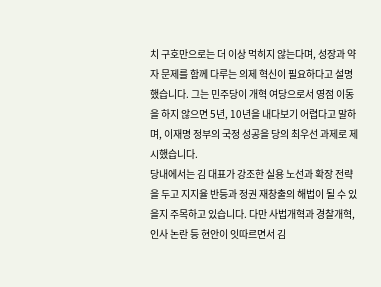치 구호만으로는 더 이상 먹히지 않는다며, 성장과 약자 문제를 함께 다루는 의제 혁신이 필요하다고 설명했습니다. 그는 민주당이 개혁 여당으로서 영점 이동을 하지 않으면 5년, 10년을 내다보기 어렵다고 말하며, 이재명 정부의 국정 성공을 당의 최우선 과제로 제시했습니다.
당내에서는 김 대표가 강조한 실용 노선과 확장 전략을 두고 지지율 반등과 정권 재창출의 해법이 될 수 있을지 주목하고 있습니다. 다만 사법개혁과 경찰개혁, 인사 논란 등 현안이 잇따르면서 김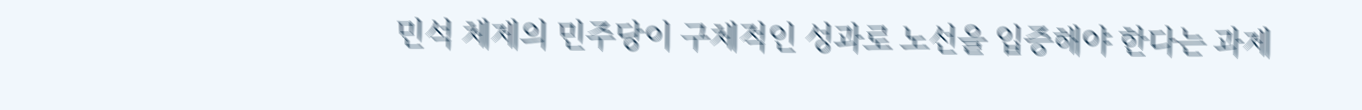민석 체제의 민주당이 구체적인 성과로 노선을 입증해야 한다는 과제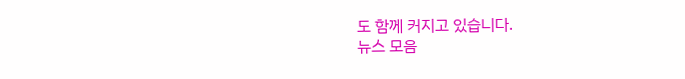도 함께 커지고 있습니다.
뉴스 모음